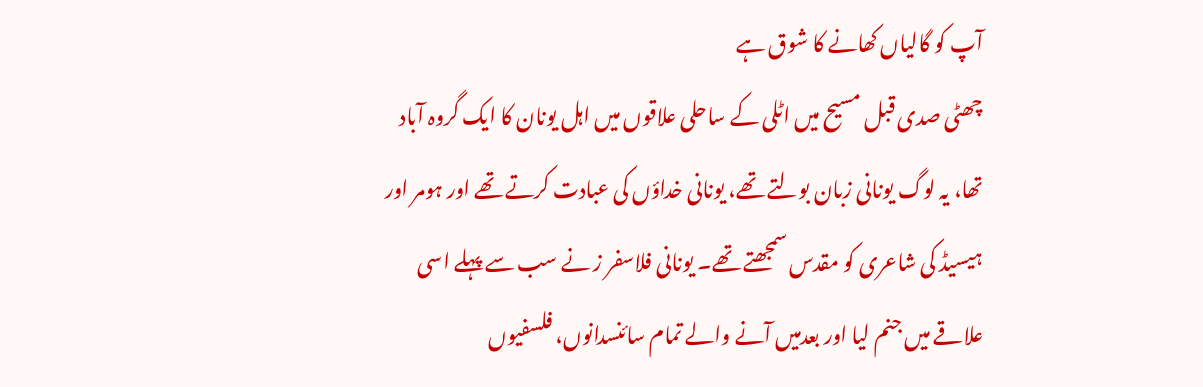آپ کو گالیاں کھانے کا شوق ہے
چھٹی صدی قبل مسیح میں اٹلی کے ساحلی علاقوں میں اہل یونان کا ایک گروہ آباد تھا، یہ لوگ یونانی زبان بولتے تھے، یونانی خداؤں کی عبادت کرتے تھے اور ہومر اور ہیسیڈ کی شاعری کو مقدس سمجھتے تھے۔ یونانی فلاسفر ز نے سب سے پہلے اسی علاقے میں جنم لیا اور بعدمیں آنے والے تمام سائنسدانوں، فلسفیوں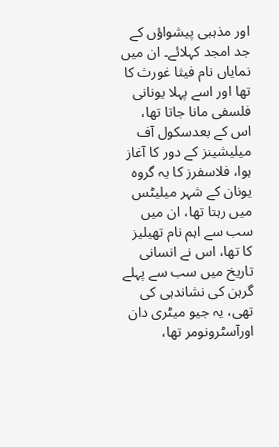اور مذہبی پیشواؤں کے جد امجد کہلائے۔ ان میں نمایاں نام فیثا غورث کا تھا اور اسے پہلا یونانی فلسفی مانا جاتا تھا، اس کے بعدسکول آف میلیشینز کے دور کا آغاز ہوا، فلاسفرز کا یہ گروہ یونان کے شہر میلیٹس میں رہتا تھا، ان میں سب سے اہم نام تھیلیز کا تھا، اس نے انسانی تاریخ میں سب سے پہلے گرہن کی نشاندہی کی تھی، یہ جیو میٹری دان اورآسٹرونومر تھا،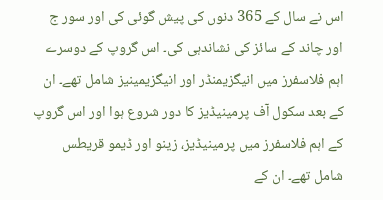اس نے سال کے 365 دنوں کی پیش گوئی کی اور سور ج اور چاند کے سائز کی نشاندہی کی۔ اس گروپ کے دوسرے اہم فلاسفرز میں انیگزیمنڈر اور انیگزیمینیز شامل تھے۔ ان کے بعد سکول آف پرمینیڈیز کا دور شروع ہوا اور اس گروپ کے اہم فلاسفرز میں پرمینیڈیز، زینو اور ڈیمو قریطس شامل تھے۔ ان کے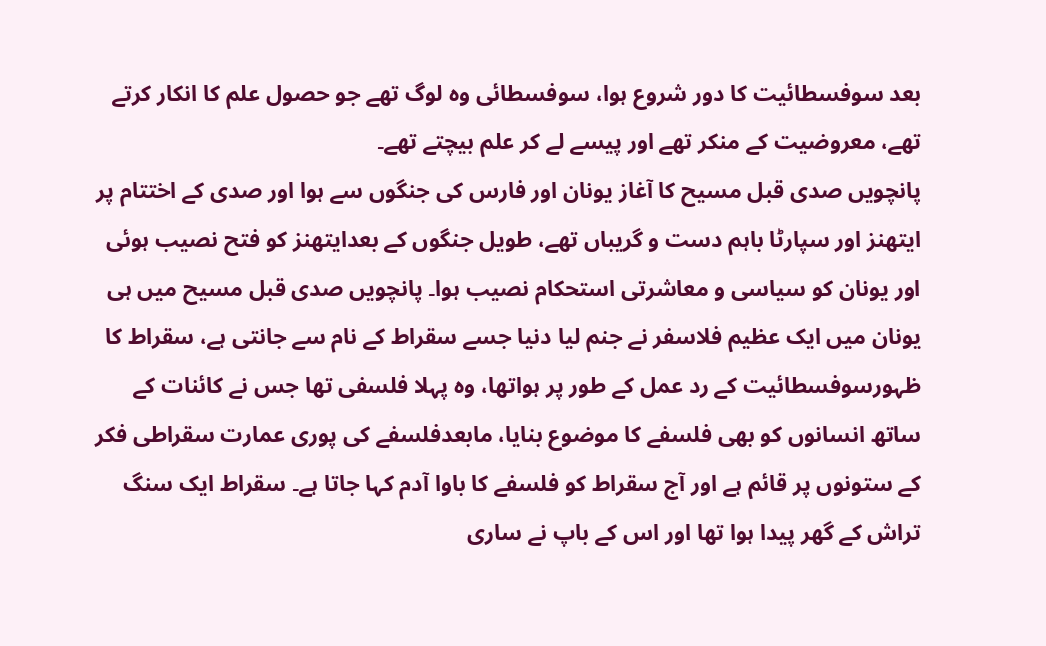بعد سوفسطائیت کا دور شروع ہوا، سوفسطائی وہ لوگ تھے جو حصول علم کا انکار کرتے تھے، معروضیت کے منکر تھے اور پیسے لے کر علم بیچتے تھے۔
پانچویں صدی قبل مسیح کا آغاز یونان اور فارس کی جنگوں سے ہوا اور صدی کے اختتام پر ایتھنز اور سپارٹا باہم دست و گریباں تھے، طویل جنگوں کے بعدایتھنز کو فتح نصیب ہوئی اور یونان کو سیاسی و معاشرتی استحکام نصیب ہوا۔ پانچویں صدی قبل مسیح میں ہی یونان میں ایک عظیم فلاسفر نے جنم لیا دنیا جسے سقراط کے نام سے جانتی ہے، سقراط کا ظہورسوفسطائیت کے رد عمل کے طور پر ہواتھا، وہ پہلا فلسفی تھا جس نے کائنات کے ساتھ انسانوں کو بھی فلسفے کا موضوع بنایا، مابعدفلسفے کی پوری عمارت سقراطی فکر کے ستونوں پر قائم ہے اور آج سقراط کو فلسفے کا باوا آدم کہا جاتا ہے۔ سقراط ایک سنگ تراش کے گھر پیدا ہوا تھا اور اس کے باپ نے ساری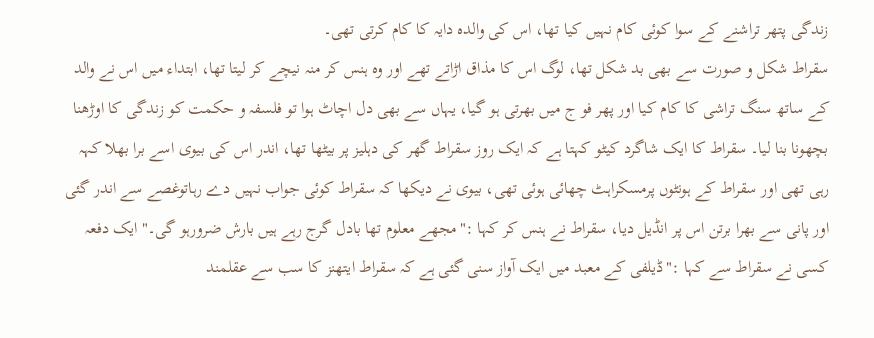زندگی پتھر تراشنے کے سوا کوئی کام نہیں کیا تھا، اس کی والدہ دایہ کا کام کرتی تھی۔
سقراط شکل و صورت سے بھی بد شکل تھا، لوگ اس کا مذاق اڑاتے تھے اور وہ ہنس کر منہ نیچے کر لیتا تھا، ابتداء میں اس نے والد کے ساتھ سنگ تراشی کا کام کیا اور پھر فو ج میں بھرتی ہو گیا، یہاں سے بھی دل اچاٹ ہوا تو فلسفہ و حکمت کو زندگی کا اوڑھنا بچھونا بنا لیا۔ سقراط کا ایک شاگرد کیٹو کہتا ہے کہ ایک روز سقراط گھر کی دہلیز پر بیٹھا تھا، اندر اس کی بیوی اسے برا بھلا کہہ رہی تھی اور سقراط کے ہونٹوں پرمسکراہٹ چھائی ہوئی تھی، بیوی نے دیکھا کہ سقراط کوئی جواب نہیں دے رہاتوغصے سے اندر گئی اور پانی سے بھرا برتن اس پر انڈیل دیا، سقراط نے ہنس کر کہا :"مجھے معلوم تھا بادل گرج رہے ہیں بارش ضرورہو گی۔"ایک دفعہ کسی نے سقراط سے کہا :"ڈیلفی کے معبد میں ایک آواز سنی گئی ہے کہ سقراط ایتھنز کا سب سے عقلمند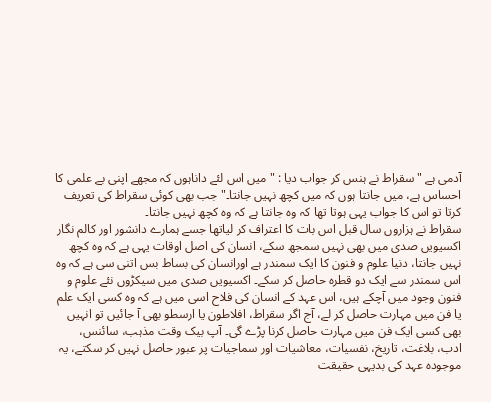آدمی ہے "سقراط نے ہنس کر جواب دیا : "میں اس لئے داناہوں کہ مجھے اپنی بے علمی کا احساس ہے، میں جانتا ہوں کہ میں کچھ نہیں جانتا۔" جب بھی کوئی سقراط کی تعریف کرتا تو اس کا جواب یہی ہوتا تھا کہ وہ جانتا ہے کہ وہ کچھ نہیں جانتا۔
سقراط نے ہزاروں سال قبل اس بات کا اعتراف کر لیاتھا جسے ہمارے دانشور اور کالم نگار اکسیویں صدی میں بھی نہیں سمجھ سکے، انسان کی اصل اوقات یہی ہے کہ وہ کچھ نہیں جانتا، دنیا علوم و فنون کا ایک سمندر ہے اورانسان کی بساط بس اتنی سی ہے کہ وہ اس سمندر سے ایک دو قطرہ حاصل کر سکے۔ اکسیویں صدی میں سیکڑوں نئے علوم و فنون وجود میں آچکے ہیں، اس عہد کے انسان کی فلاح اسی میں ہے کہ وہ کسی ایک علم یا فن میں مہارت حاصل کر لے، آج اگر سقراط، افلاطون یا ارسطو بھی آ جائیں تو انہیں بھی کسی ایک فن میں مہارت حاصل کرنا پڑے گی۔ آپ بیک وقت مذہب، سائنس، ادب، بلاغت، تاریخ، نفسیات، معاشیات اور سماجیات پر عبور حاصل نہیں کر سکتے، یہ موجودہ عہد کی بدیہی حقیقت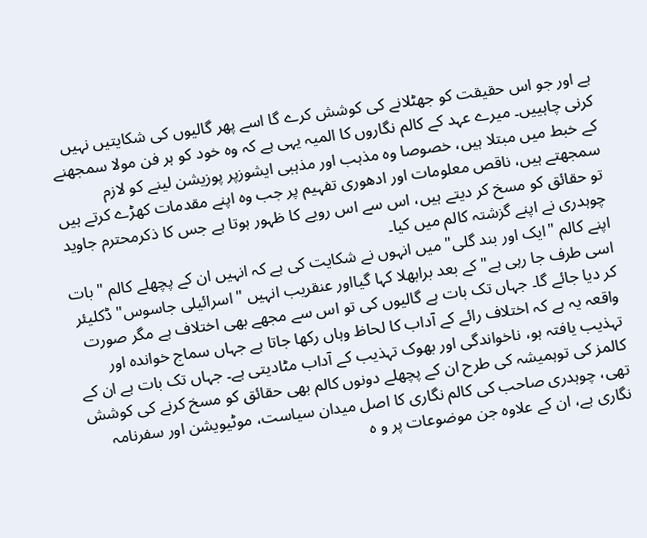ہے اور جو اس حقیقت کو جھٹلانے کی کوشش کرے گا اسے پھر گالیوں کی شکایتیں نہیں کرنی چاہییں۔ میرے عہد کے کالم نگاروں کا المیہ یہی ہے کہ وہ خود کو ہر فن مولا سمجھنے کے خبط میں مبتلا ہیں، خصوصا وہ مذہب اور مذہبی ایشوزپر پوزیشن لینے کو لازم سمجھتے ہیں، ناقص معلومات اور ادھوری تفہیم پر جب وہ اپنے مقدمات کھڑے کرتے ہیں تو حقائق کو مسخ کر دیتے ہیں، اس سے اس رویے کا ظہور ہوتا ہے جس کا ذکرمحترم جاوید چوہدری نے اپنے گزشتہ کالم میں کیا۔
اپنے کالم "ایک اور بند گلی" میں انہوں نے شکایت کی ہے کہ انہیں ان کے پچھلے کالم " بات اسی طرف جا رہی ہے" کے بعد برابھلا کہا گیااور عنقریب انہیں "اسرائیلی جاسوس" ڈکلیئر کر دیا جائے گا۔ جہاں تک بات ہے گالیوں کی تو اس سے مجھے بھی اختلاف ہے مگر صورت واقعہ یہ ہے کہ اختلاف رائے کے آداب کا لحاظ وہاں رکھا جاتا ہے جہاں سماج خواندہ اور تہذیب یافتہ ہو، ناخواندگی اور بھوک تہذیب کے آداب مٹادیتی ہے۔ جہاں تک بات ہے ان کے کالمز کی توہمیشہ کی طرح ان کے پچھلے دونوں کالم بھی حقائق کو مسخ کرنے کی کوشش تھی، چوہدری صاحب کی کالم نگاری کا اصل میدان سیاست، موٹیویشن اور سفرنامہ نگاری ہے، ان کے علاوہ جن موضوعات پر و ہ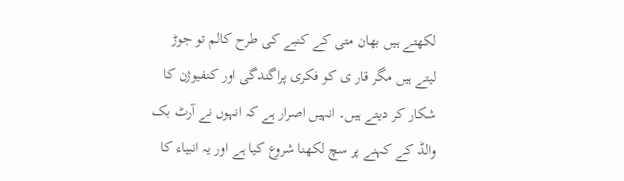لکھتے ہیں بھان متی کے کنبے کی طرح کالم تو جوڑ لیتے ہیں مگر قار ی کو فکری پراگندگی اور کنفیوژن کا شکار کر دیتے ہیں۔ انہیں اصرار ہے کہ انہوں نے آرٹ بک والڈ کے کہنے پر سچ لکھنا شروع کیا ہے اور یہ انبیاء کا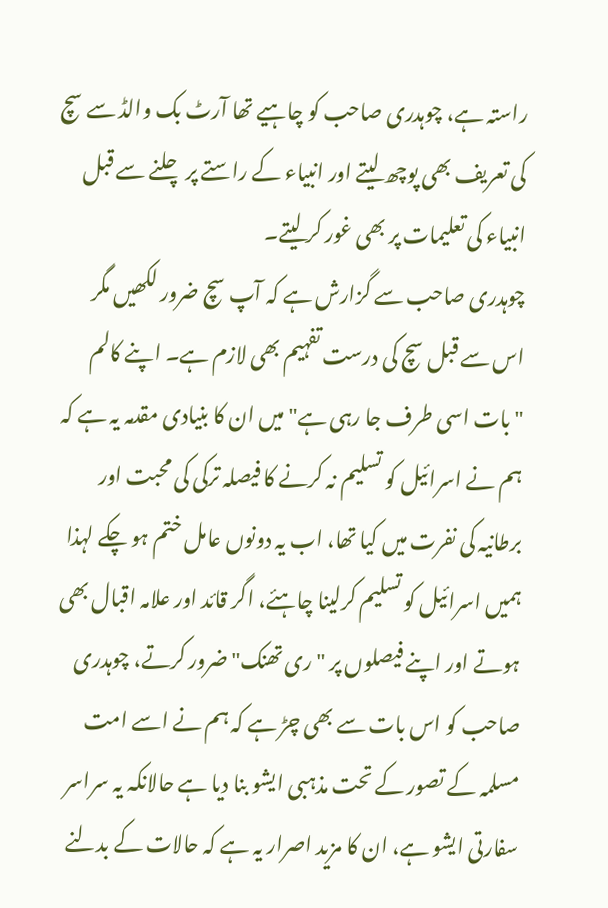راستہ ہے، چوہدری صاحب کو چاہیے تھا آرٹ بک والڈ سے سچ کی تعریف بھی پوچھ لیتے اور انبیاء کے راستے پر چلنے سے قبل انبیاء کی تعلیمات پر بھی غور کر لیتے۔
چوہدری صاحب سے گزارش ہے کہ آپ سچ ضرور لکھیں مگر اس سے قبل سچ کی درست تفہیم بھی لازم ہے۔ اپنے کالم "بات اسی طرف جا رہی ہے" میں ان کا بنیادی مقدمہ یہ ہے کہ ہم نے اسرائیل کو تسلیم نہ کرنے کا فیصلہ ترکی کی محبت اور برطانیہ کی نفرت میں کیا تھا، اب یہ دونوں عامل ختم ہو چکے لہذا ہمیں اسرائیل کو تسلیم کرلینا چاہئے، اگر قائد اور علامہ اقبال بھی ہوتے اور اپنے فیصلوں پر "ری تھنک" ضرور کرتے، چوہدری صاحب کو اس بات سے بھی چڑ ہے کہ ہم نے اسے امت مسلمہ کے تصور کے تحت مذہبی ایشو بنا دیا ہے حالانکہ یہ سراسر سفارتی ایشو ہے، ان کا مزید اصرار یہ ہے کہ حالات کے بدلنے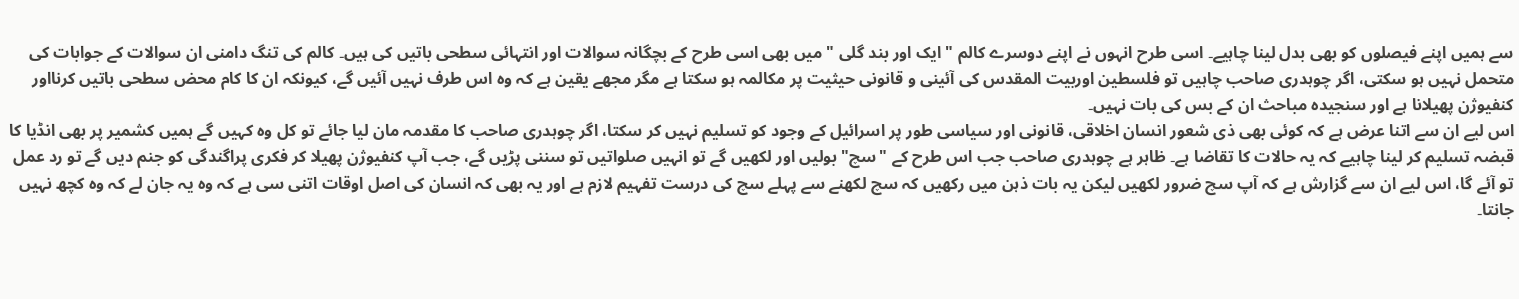سے ہمیں اپنے فیصلوں کو بھی بدل لینا چاہیے۔ اسی طرح انہوں نے اپنے دوسرے کالم " ایک اور بند گلی " میں بھی اسی طرح کے بچگانہ سوالات اور انتہائی سطحی باتیں کی ہیں۔ کالم کی تنگ دامنی ان سوالات کے جوابات کی متحمل نہیں ہو سکتی، اگر چوہدری صاحب چاہیں تو فلسطین اوربیت المقدس کی آئینی و قانونی حیثیت پر مکالمہ ہو سکتا ہے مگر مجھے یقین ہے کہ وہ اس طرف نہیں آئیں گے، کیونکہ ان کا کام محض سطحی باتیں کرنااور کنفیوژن پھیلانا ہے اور سنجیدہ مباحث ان کے بس کی بات نہیں۔
اس لیے ان سے اتنا عرض ہے کہ کوئی بھی ذی شعور انسان اخلاقی، قانونی اور سیاسی طور پر اسرائیل کے وجود کو تسلیم نہیں کر سکتا، اگر چوہدری صاحب کا مقدمہ مان لیا جائے تو کل وہ کہیں گے ہمیں کشمیر پر بھی انڈیا کا قبضہ تسلیم کر لینا چاہیے کہ یہ حالات کا تقاضا ہے۔ ظاہر ہے چوہدری صاحب جب اس طرح کے "سچ" بولیں اور لکھیں گے تو انہیں صلواتیں تو سننی پڑیں گے، جب آپ کنفیوژن پھیلا کر فکری پراگندگی کو جنم دیں گے تو رد عمل تو آئے گا، اس لیے ان سے گزارش ہے کہ آپ سچ ضرور لکھیں لیکن یہ بات ذہن میں رکھیں کہ سچ لکھنے سے پہلے سچ کی درست تفہیم لازم ہے اور یہ بھی کہ انسان کی اصل اوقات اتنی سی ہے کہ وہ یہ جان لے کہ وہ کچھ نہیں جانتا۔